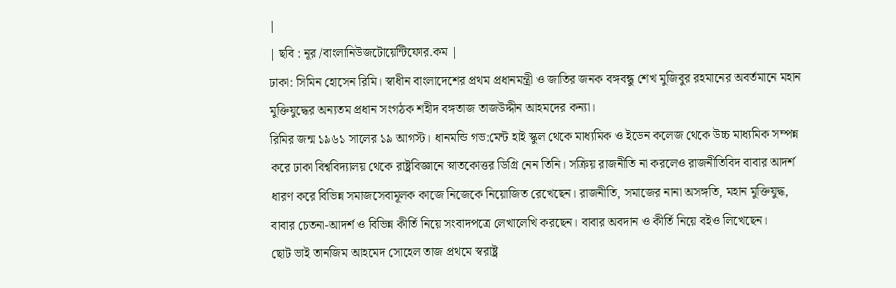|
| ছবি : নূর /বাংলানিউজটোয়েন্টিফোর.কম |
ঢাকা: সিমিন হোসেন রিমি। স্বাধীন বাংলাদেশের প্রথম প্রধানমন্ত্রী ও জাতির জনক বঙ্গবন্ধু শেখ মুজিবুর রহমানের অবর্তমানে মহান মুক্তিযুদ্ধের অন্যতম প্রধান সংগঠক শহীদ বঙ্গতাজ তাজউদ্দীন আহমদের কন্যা।
রিমির জন্ম ১৯৬১ সালের ১৯ আগস্ট। ধানমন্ডি গভ:মেন্ট হাই স্কুল থেকে মাধ্যমিক ও ইডেন কলেজ থেকে উচ্চ মাধ্যমিক সম্পন্ন করে ঢাকা বিশ্ববিদ্যালয় থেকে রাষ্ট্রবিজ্ঞানে স্নাতকোত্তর ডিগ্রি নেন তিনি। সক্রিয় রাজনীতি না করলেও রাজনীতিবিদ বাবার আদর্শ ধারণ করে বিভিন্ন সমাজসেবামূলক কাজে নিজেকে নিয়োজিত রেখেছেন। রাজনীতি, সমাজের নানা অসঙ্গতি, মহান মুক্তিযুদ্ধ, বাবার চেতনা-আদর্শ ও বিভিন্ন কীর্তি নিয়ে সংবাদপত্রে লেখালেখি করছেন। বাবার অবদান ও কীর্তি নিয়ে বইও লিখেছেন।
ছোট ভাই তানজিম আহমেদ সোহেল তাজ প্রথমে স্বরাষ্ট্র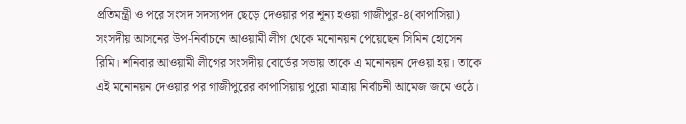প্রতিমন্ত্রী ও পরে সংসদ সদস্যপদ ছেড়ে দেওয়ার পর শূন্য হওয়া গাজীপুর-৪(কাপাসিয়া) সংসদীয় আসনের উপ-নির্বাচনে আওয়ামী লীগ থেকে মনোনয়ন পেয়েছেন সিমিন হোসেন রিমি। শনিবার আওয়ামী লীগের সংসদীয় বোর্ডের সভায় তাকে এ মনোনয়ন দেওয়া হয়। তাকে এই মনোনয়ন দেওয়ার পর গাজীপুরের কাপাসিয়ায় পুরো মাত্রায় নির্বাচনী আমেজ জমে ওঠে।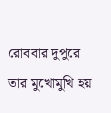রোববার দুপুরে তার মুখোমুখি হয়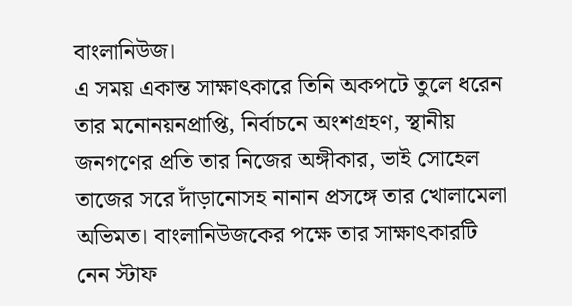বাংলানিউজ।
এ সময় একান্ত সাক্ষাৎকারে তিনি অকপটে তুলে ধরেন তার মনোনয়নপ্রাপ্তি, নির্বাচনে অংশগ্রহণ, স্থানীয় জনগণের প্রতি তার নিজের অঙ্গীকার, ভাই সোহেল তাজের সরে দাঁড়ানোসহ নানান প্রসঙ্গে তার খোলামেলা অভিমত। বাংলানিউজকের পক্ষে তার সাক্ষাৎকারটি নেন স্টাফ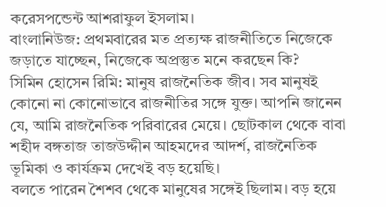করেসপন্ডেন্ট আশরাফুল ইসলাম।
বাংলানিউজ: প্রথমবারের মত প্রত্যক্ষ রাজনীতিতে নিজেকে জড়াতে যাচ্ছেন, নিজেকে অপ্রস্তুত মনে করছেন কি?
সিমিন হোসেন রিমি: মানুষ রাজনৈতিক জীব। সব মানুষই কোনো না কোনোভাবে রাজনীতির সঙ্গে যুক্ত। আপনি জানেন যে, আমি রাজনৈতিক পরিবারের মেয়ে। ছোটকাল থেকে বাবা শহীদ বঙ্গতাজ তাজউদ্দীন আহমদের আদর্শ, রাজনৈতিক ভূমিকা ও কার্যক্রম দেখেই বড় হয়েছি।
বলতে পারেন শৈশব থেকে মানুষের সঙ্গেই ছিলাম। বড় হয়ে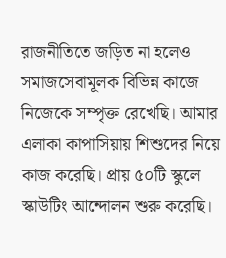রাজনীতিতে জড়িত না হলেও সমাজসেবামূলক বিভিন্ন কাজে নিজেকে সম্পৃক্ত রেখেছি। আমার এলাকা কাপাসিয়ায় শিশুদের নিয়ে কাজ করেছি। প্রায় ৫০টি স্কুলে স্কাউটিং আন্দোলন শুরু করেছি।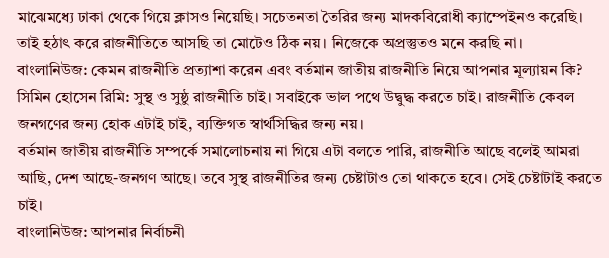মাঝেমধ্যে ঢাকা থেকে গিয়ে ক্লাসও নিয়েছি। সচেতনতা তৈরির জন্য মাদকবিরোধী ক্যাম্পেইনও করেছি।
তাই হঠাৎ করে রাজনীতিতে আসছি তা মোটেও ঠিক নয়। নিজেকে অপ্রস্তুতও মনে করছি না।
বাংলানিউজ: কেমন রাজনীতি প্রত্যাশা করেন এবং বর্তমান জাতীয় রাজনীতি নিয়ে আপনার মূল্যায়ন কি?
সিমিন হোসেন রিমি: সুস্থ ও সুষ্ঠু রাজনীতি চাই। সবাইকে ভাল পথে উদ্বুদ্ধ করতে চাই। রাজনীতি কেবল জনগণের জন্য হোক এটাই চাই, ব্যক্তিগত স্বার্থসিদ্ধির জন্য নয়।
বর্তমান জাতীয় রাজনীতি সম্পর্কে সমালোচনায় না গিয়ে এটা বলতে পারি, রাজনীতি আছে বলেই আমরা আছি, দেশ আছে-জনগণ আছে। তবে সুস্থ রাজনীতির জন্য চেষ্টাটাও তো থাকতে হবে। সেই চেষ্টাটাই করতে চাই।
বাংলানিউজ: আপনার নির্বাচনী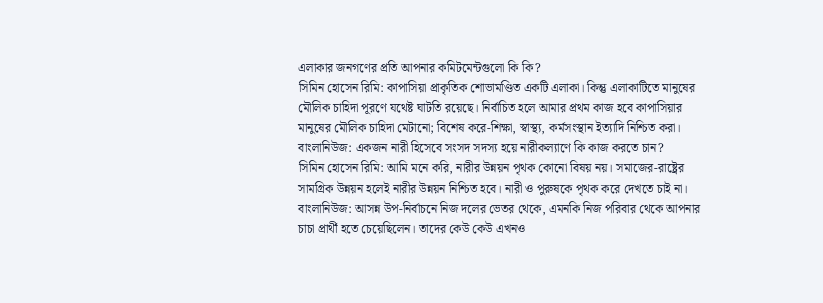এলাকার জনগণের প্রতি আপনার কমিটমেন্টগুলো কি কি?
সিমিন হোসেন রিমি: কাপাসিয়া প্রাকৃতিক শোভামণ্ডিত একটি এলাকা। কিন্তু এলাকাটিতে মানুষের মৌলিক চাহিদা পূরণে যথেষ্ট ঘাটতি রয়েছে। নির্বাচিত হলে আমার প্রথম কাজ হবে কাপাসিয়ার মানুষের মৌলিক চাহিদা মেটানো; বিশেষ করে-শিক্ষা, স্বাস্থ্য, কর্মসংস্থান ইত্যাদি নিশ্চিত করা।
বাংলানিউজ: একজন নারী হিসেবে সংসদ সদস্য হয়ে নারীকল্যাণে কি কাজ করতে চান?
সিমিন হোসেন রিমি: আমি মনে করি, নারীর উন্নয়ন পৃথক কোনো বিষয় নয়। সমাজের-রাষ্ট্রের সামগ্রিক উন্নয়ন হলেই নারীর উন্নয়ন নিশ্চিত হবে। নারী ও পুরুষকে পৃথক করে দেখতে চাই না।
বাংলানিউজ: আসন্ন উপ-নির্বাচনে নিজ দলের ভেতর থেকে, এমনকি নিজ পরিবার থেকে আপনার চাচা প্রার্থী হতে চেয়েছিলেন। তাদের কেউ কেউ এখনও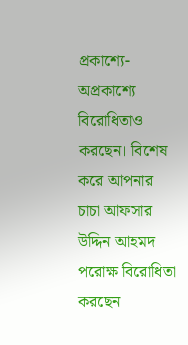প্রকাশ্যে-অপ্রকাশ্যে বিরোধিতাও করছেন। বিশেষ করে আপনার চাচা আফসার উদ্দিন আহমদ পরোক্ষ বিরোধিতা করছেন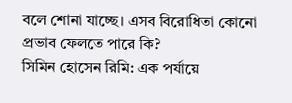বলে শোনা যাচ্ছে। এসব বিরোধিতা কোনো প্রভাব ফেলতে পারে কি?
সিমিন হোসেন রিমি: এক পর্যায়ে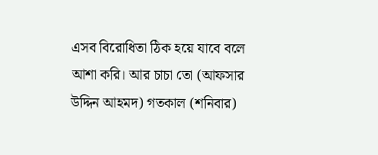এসব বিরোধিতা ঠিক হয়ে যাবে বলে আশা করি। আর চাচা তো (আফসার উদ্দিন আহমদ) গতকাল (শনিবার)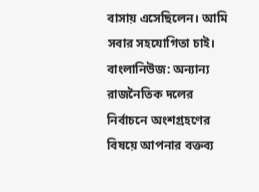বাসায় এসেছিলেন। আমি সবার সহযোগিতা চাই।
বাংলানিউজ: অন্যান্য রাজনৈতিক দলের নির্বাচনে অংশগ্রহণের বিষয়ে আপনার বক্তব্য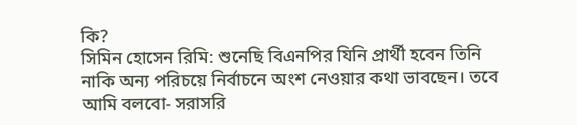কি?
সিমিন হোসেন রিমি: শুনেছি বিএনপির যিনি প্রার্থী হবেন তিনি নাকি অন্য পরিচয়ে নির্বাচনে অংশ নেওয়ার কথা ভাবছেন। তবে আমি বলবো- সরাসরি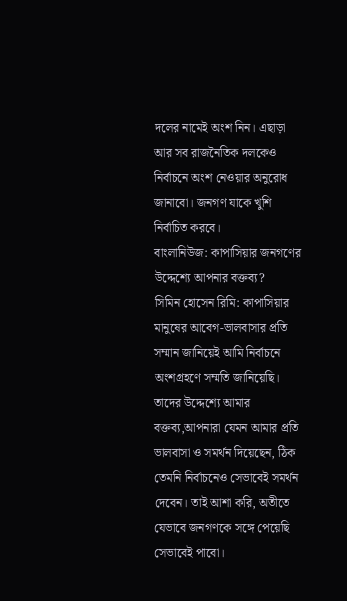দলের নামেই অংশ নিন। এছাড়া আর সব রাজনৈতিক দলকেও নির্বাচনে অংশ নেওয়ার অনুরোধ জানাবো। জনগণ যাকে খুশি নির্বাচিত করবে।
বাংলানিউজ: কাপাসিয়ার জনগণের উদ্দেশ্যে আপনার বক্তব্য?
সিমিন হোসেন রিমি: কাপাসিয়ার মানুষের আবেগ-ভালবাসার প্রতি সম্মান জানিয়েই আমি নির্বাচনে অংশগ্রহণে সম্মতি জানিয়েছি। তাদের উদ্দেশ্যে আমার বক্তব্য,আপনারা যেমন আমার প্রতি ভালবাসা ও সমর্থন দিয়েছেন, ঠিক তেমনি নির্বাচনেও সেভাবেই সমর্থন দেবেন। তাই আশা করি, অতীতে যেভাবে জনগণকে সঙ্গে পেয়েছি সেভাবেই পাবো।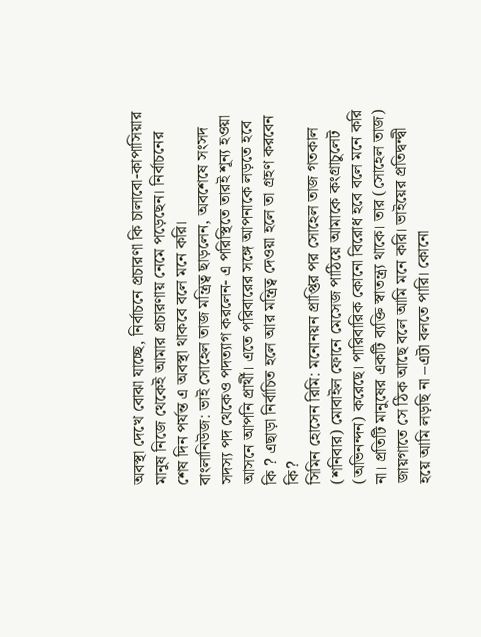অবস্থা দেখে বোঝা যাচ্ছে, নির্বাচনে প্রচারণা কি চালাবো-কাপাসিয়ার মানুষ নিজে থেকেই আমার প্রচারণায় নেমে পড়েছেন। নির্বাচনের শেষ দিন পর্যন্ত এ অবস্থা থাকবে বলে মনে করি।
বাংলানিউজ: ভাই সোহেল তাজ মন্ত্রিত্ব ছাড়লেন, অবশেষে সংসদ সদস্য পদ থেকেও পদত্যাগ করলেন- এ পরিস্থিতে তারই শূন্য হওয়া আসনে আপনি প্রার্থী। এতে পরিবারের সঙ্গে আপনাকে লড়তে হবে কি ? এছাড়া নির্বাচিত হলে আর মন্ত্রিত্ব দেওয়া হলে তা গ্রহণ করবেন কি?
সিমিন হোসেন রিমি: মনোনয়ন প্রাপ্তির পর সোহেল তাজ গতকাল (শনিবার) মোবাইল ফোনে মেসেজ পাঠিয়ে আমাকে কংগ্রাচুলেট (অভিনন্দন) করেছে। পারিবারিক কোনো বিরোধ হবে বলে মনে করি না। প্রতিটি মানুষের একটি ব্যক্তি স্বাতন্ত্র্য থাকে। তার (সোহেল তাজ) জায়গাতে সে ঠিক আছে বলে আমি মনে করি। ভাইয়ের প্রতিদ্বন্দ্বী হয়ে আমি লড়ছি না –এটা বলতে পারি। কোনো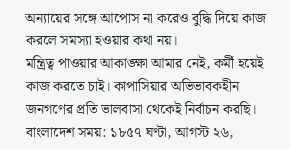অন্যায়ের সঙ্গে আপোস না করেও বুদ্ধি দিয়ে কাজ করলে সমস্যা হওয়ার কথা নয়।
মন্ত্রিত্ব পাওয়ার আকাঙ্ক্ষা আমার নেই, কর্মী হয়েই কাজ করতে চাই। কাপাসিয়ার অভিভাবকহীন জনগণের প্রতি ভালবাসা থেকেই নির্বাচন করছি।
বাংলাদেশ সময়: ১৮৫৭ ঘণ্টা, আগস্ট ২৬,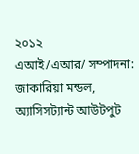২০১২
এআই/এআর/ সম্পাদনা: জাকারিয়া মন্ডল, অ্যাসিসট্যান্ট আউটপুট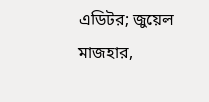এডিটর; জুয়েল মাজহার,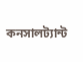কনসালট্যান্ট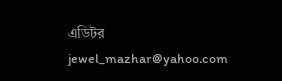এডিটর jewel_mazhar@yahoo.com